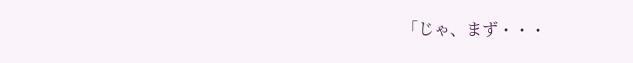「じゃ、まず・・・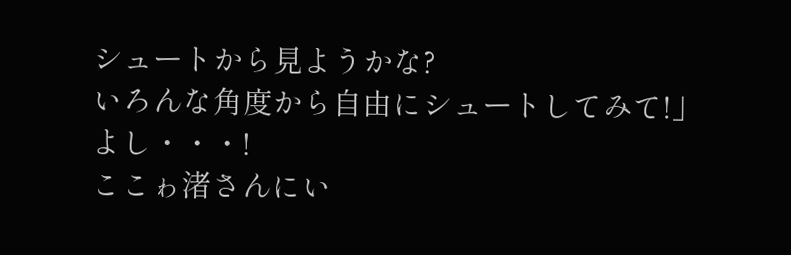シュートから見ようかな?
いろんな角度から自由にシュートしてみて!」
よし・・・!
ここゎ渚さんにい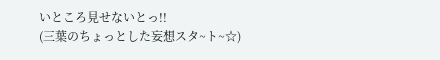いところ見せないとっ!!
(三葉のちょっとした妄想スタ~ト~☆)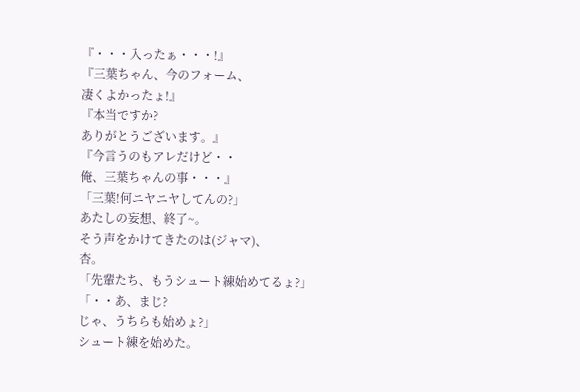『・・・入ったぁ・・・!』
『三葉ちゃん、今のフォーム、
凄くよかったょ!』
『本当ですか?
ありがとうございます。』
『今言うのもアレだけど・・
俺、三葉ちゃんの事・・・』
「三葉!何ニヤニヤしてんの?」
あたしの妄想、終了~。
そう声をかけてきたのは(ジャマ)、
杏。
「先輩たち、もうシュート練始めてるょ?」
「・・あ、まじ?
じゃ、うちらも始めょ?」
シュート練を始めた。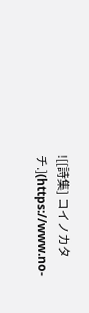![[詩集] コイノカタチ.](https://www.no-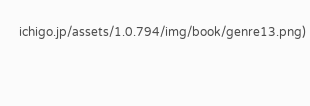ichigo.jp/assets/1.0.794/img/book/genre13.png)